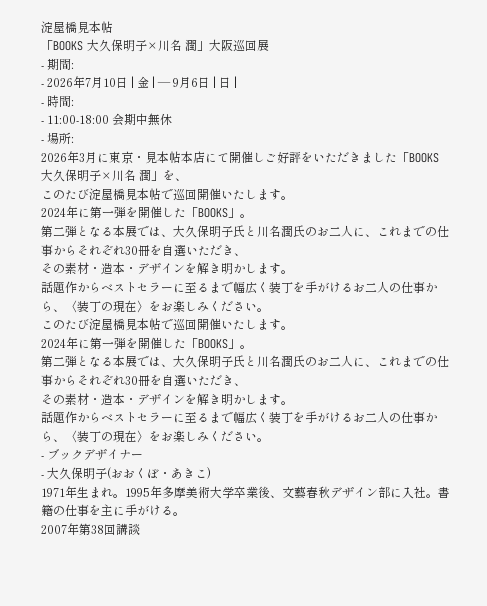淀屋橋見本帖
「BOOKS 大久保明子×川名 潤」大阪巡回展
- 期間:
- 2026年7月10日 | 金 | ― 9月6日 | 日 |
- 時間:
- 11:00-18:00 会期中無休
- 場所:
2026年3月に東京・見本帖本店にて開催しご好評をいただきました「BOOKS 大久保明子×川名 潤」を、
このたび淀屋橋見本帖で巡回開催いたします。
2024年に第一弾を開催した「BOOKS」。
第二弾となる本展では、大久保明子氏と川名潤氏のお二人に、これまでの仕事からそれぞれ30冊を自選いただき、
その素材・造本・デザインを解き明かします。
話題作からベストセラーに至るまで幅広く装丁を手がけるお二人の仕事から、〈装丁の現在〉をお楽しみください。
このたび淀屋橋見本帖で巡回開催いたします。
2024年に第一弾を開催した「BOOKS」。
第二弾となる本展では、大久保明子氏と川名潤氏のお二人に、これまでの仕事からそれぞれ30冊を自選いただき、
その素材・造本・デザインを解き明かします。
話題作からベストセラーに至るまで幅広く装丁を手がけるお二人の仕事から、〈装丁の現在〉をお楽しみください。
- ブックデザイナー
- 大久保明子(おおくぼ・あきこ)
1971年生まれ。1995年多摩美術大学卒業後、文藝春秋デザイン部に入社。書籍の仕事を主に手がける。
2007年第38回講談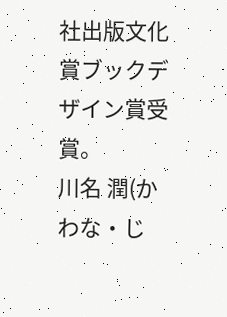社出版文化賞ブックデザイン賞受賞。
川名 潤(かわな・じ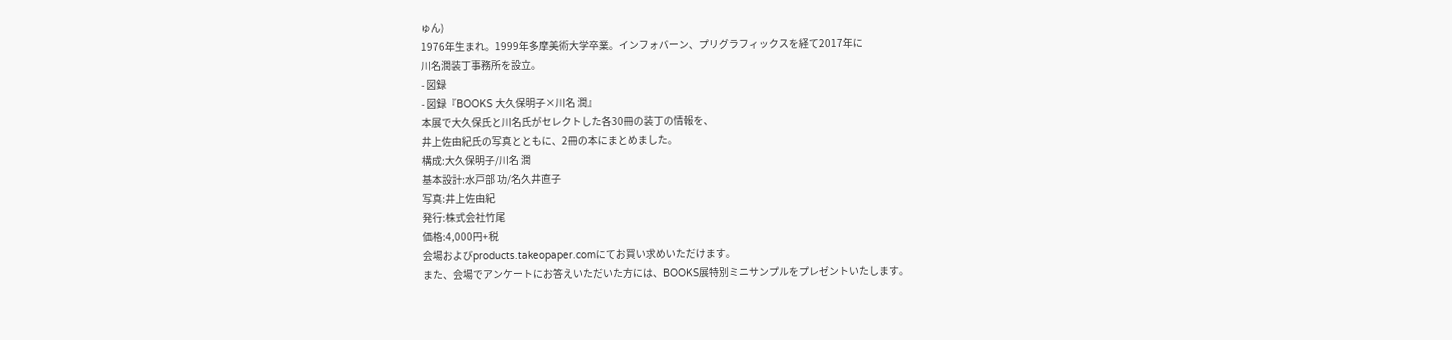ゅん)
1976年生まれ。1999年多摩美術大学卒業。インフォバーン、プリグラフィックスを経て2017年に
川名潤装丁事務所を設立。
- 図録
- 図録『BOOKS 大久保明子×川名 潤』
本展で大久保氏と川名氏がセレクトした各30冊の装丁の情報を、
井上佐由紀氏の写真とともに、2冊の本にまとめました。
構成:大久保明子/川名 潤
基本設計:水戸部 功/名久井直子
写真:井上佐由紀
発行:株式会社竹尾
価格:4,000円+税
会場およびproducts.takeopaper.comにてお買い求めいただけます。
また、会場でアンケートにお答えいただいた方には、BOOKS展特別ミニサンプルをプレゼントいたします。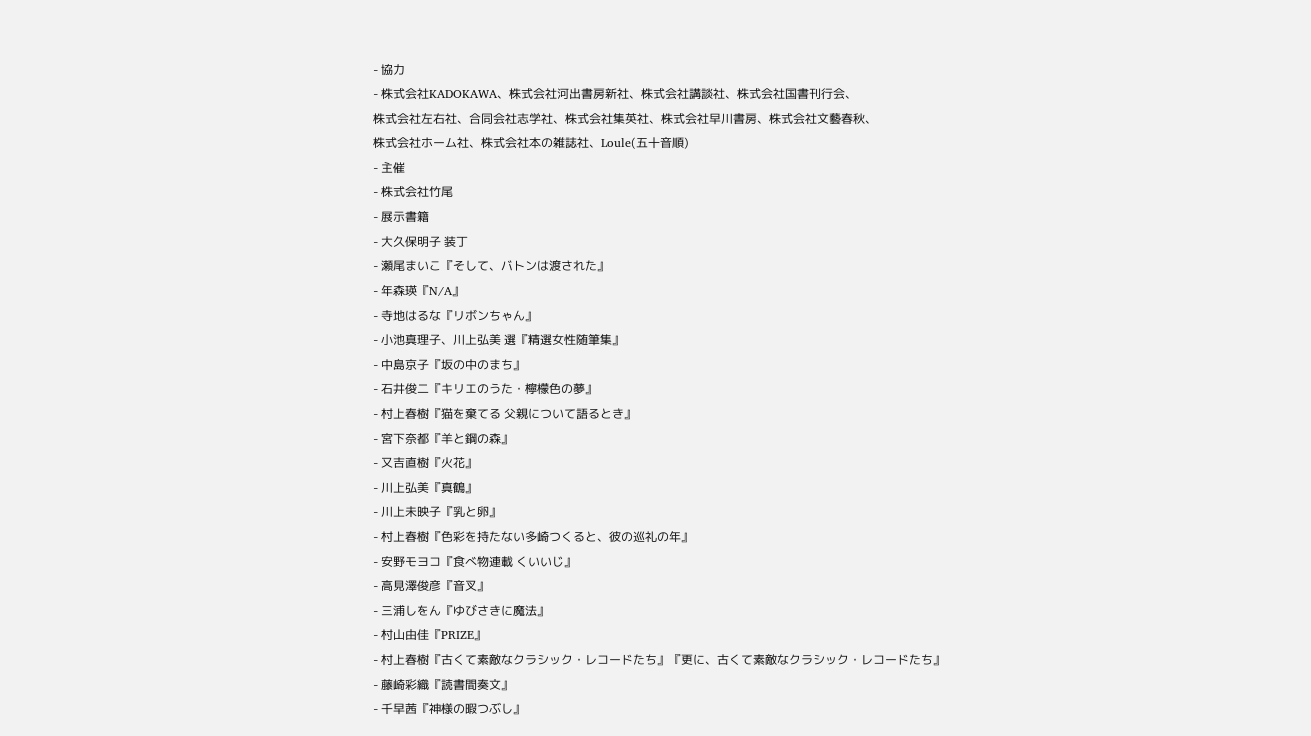- 協力
- 株式会社KADOKAWA、株式会社河出書房新社、株式会社講談社、株式会社国書刊行会、
株式会社左右社、合同会社志学社、株式会社集英社、株式会社早川書房、株式会社文藝春秋、
株式会社ホーム社、株式会社本の雑誌社、Loule(五十音順)
- 主催
- 株式会社竹尾
- 展示書籍
- 大久保明子 装丁
- 瀬尾まいこ『そして、バトンは渡された』
- 年森瑛『N/A』
- 寺地はるな『リボンちゃん』
- 小池真理子、川上弘美 選『精選女性随筆集』
- 中島京子『坂の中のまち』
- 石井俊二『キリエのうた・檸檬色の夢』
- 村上春樹『猫を棄てる 父親について語るとき』
- 宮下奈都『羊と鋼の森』
- 又吉直樹『火花』
- 川上弘美『真鶴』
- 川上未映子『乳と卵』
- 村上春樹『色彩を持たない多崎つくると、彼の巡礼の年』
- 安野モヨコ『食べ物連載 くいいじ』
- 高見澤俊彦『音叉』
- 三浦しをん『ゆびさきに魔法』
- 村山由佳『PRIZE』
- 村上春樹『古くて素敵なクラシック・レコードたち』『更に、古くて素敵なクラシック・レコードたち』
- 藤崎彩織『読書間奏文』
- 千早茜『神様の暇つぶし』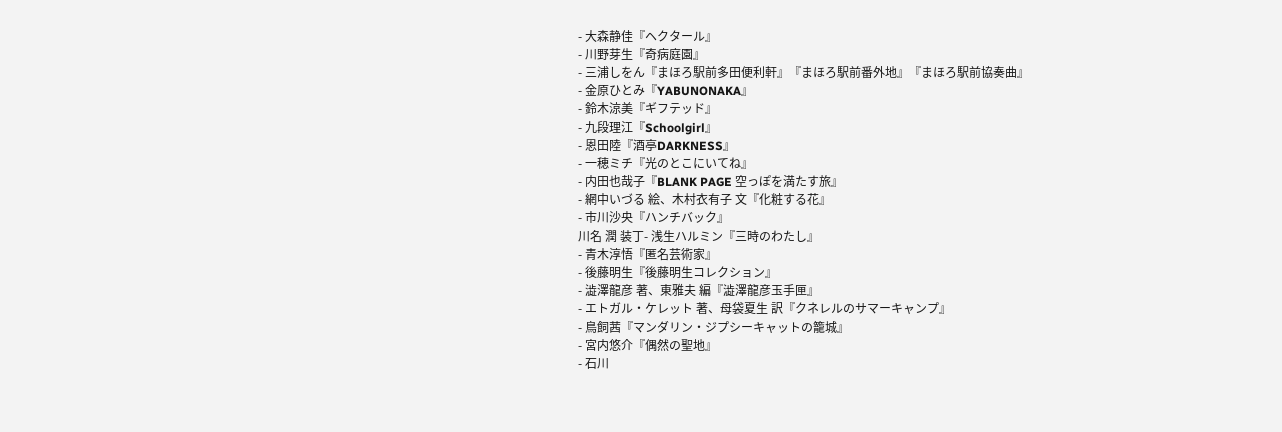- 大森静佳『ヘクタール』
- 川野芽生『奇病庭園』
- 三浦しをん『まほろ駅前多田便利軒』『まほろ駅前番外地』『まほろ駅前協奏曲』
- 金原ひとみ『YABUNONAKA』
- 鈴木涼美『ギフテッド』
- 九段理江『Schoolgirl』
- 恩田陸『酒亭DARKNESS』
- 一穂ミチ『光のとこにいてね』
- 内田也哉子『BLANK PAGE 空っぽを満たす旅』
- 網中いづる 絵、木村衣有子 文『化粧する花』
- 市川沙央『ハンチバック』
川名 潤 装丁- 浅生ハルミン『三時のわたし』
- 青木淳悟『匿名芸術家』
- 後藤明生『後藤明生コレクション』
- 澁澤龍彦 著、東雅夫 編『澁澤龍彦玉手匣』
- エトガル・ケレット 著、母袋夏生 訳『クネレルのサマーキャンプ』
- 鳥飼茜『マンダリン・ジプシーキャットの籠城』
- 宮内悠介『偶然の聖地』
- 石川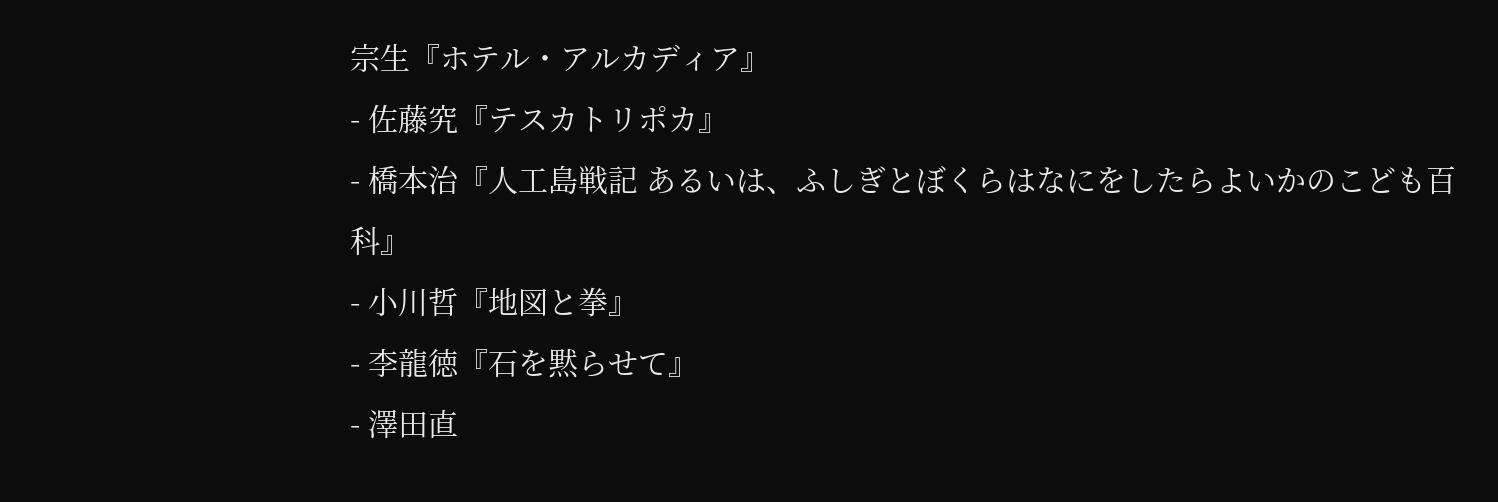宗生『ホテル・アルカディア』
- 佐藤究『テスカトリポカ』
- 橋本治『人工島戦記 あるいは、ふしぎとぼくらはなにをしたらよいかのこども百科』
- 小川哲『地図と拳』
- 李龍徳『石を黙らせて』
- 澤田直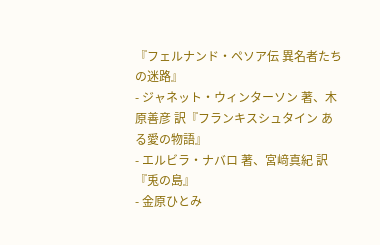『フェルナンド・ペソア伝 異名者たちの迷路』
- ジャネット・ウィンターソン 著、木原善彦 訳『フランキスシュタイン ある愛の物語』
- エルビラ・ナバロ 著、宮﨑真紀 訳『兎の島』
- 金原ひとみ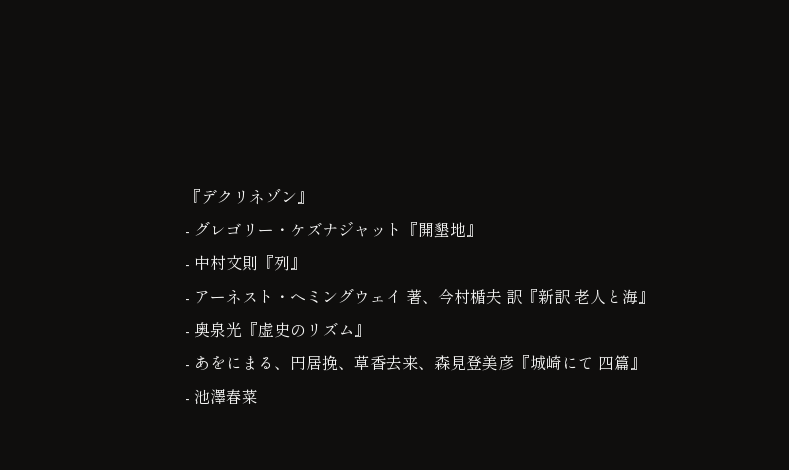『デクリネゾン』
- グレゴリー・ケズナジャット『開墾地』
- 中村文則『列』
- アーネスト・ヘミングウェイ 著、今村楯夫 訳『新訳 老人と海』
- 奥泉光『虚史のリズム』
- あをにまる、円居挽、草香去来、森見登美彦『城崎にて 四篇』
- 池澤春菜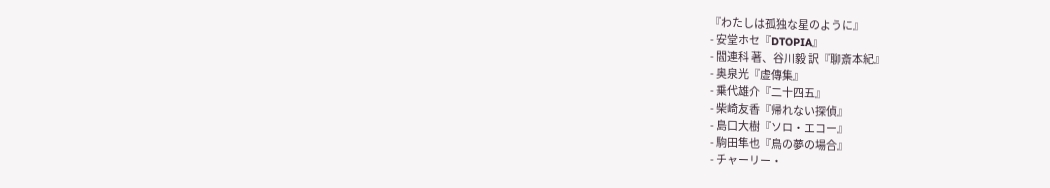『わたしは孤独な星のように』
- 安堂ホセ『DTOPIA』
- 閻連科 著、谷川毅 訳『聊斎本紀』
- 奥泉光『虚傳集』
- 乗代雄介『二十四五』
- 柴崎友香『帰れない探偵』
- 島口大樹『ソロ・エコー』
- 駒田隼也『鳥の夢の場合』
- チャーリー・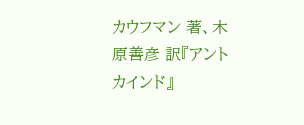カウフマン 著、木原善彦 訳『アントカインド』